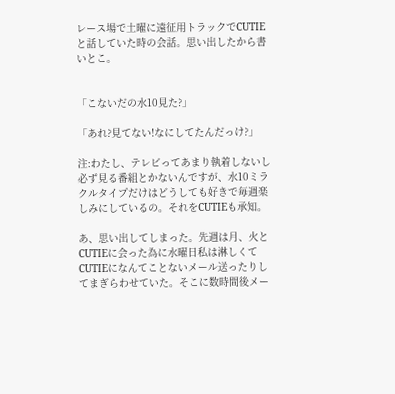レース場で土曜に遠征用トラックでCUTIEと話していた時の会話。思い出したから書いとこ。


「こないだの水10見た?」

「あれ?見てない!なにしてたんだっけ?」

注:わたし、テレビってあまり執着しないし必ず見る番組とかないんですが、水10ミラクルタイプだけはどうしても好きで毎週楽しみにしているの。それをCUTIEも承知。

あ、思い出してしまった。先週は月、火とCUTIEに会った為に水曜日私は淋しくてCUTIEになんてことないメール送ったりしてまぎらわせていた。そこに数時間後メー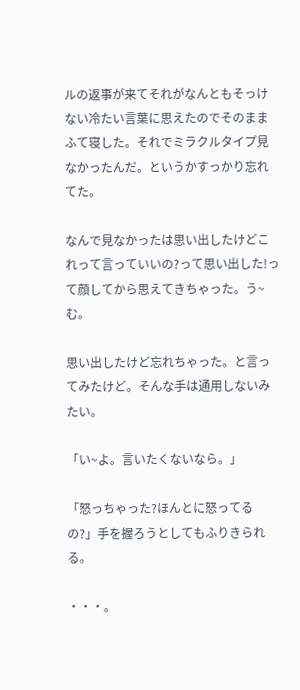ルの返事が来てそれがなんともそっけない冷たい言葉に思えたのでそのままふて寝した。それでミラクルタイプ見なかったんだ。というかすっかり忘れてた。

なんで見なかったは思い出したけどこれって言っていいの?って思い出した!って顔してから思えてきちゃった。う~む。

思い出したけど忘れちゃった。と言ってみたけど。そんな手は通用しないみたい。

「い~よ。言いたくないなら。」

「怒っちゃった?ほんとに怒ってるの?」手を握ろうとしてもふりきられる。

・・・。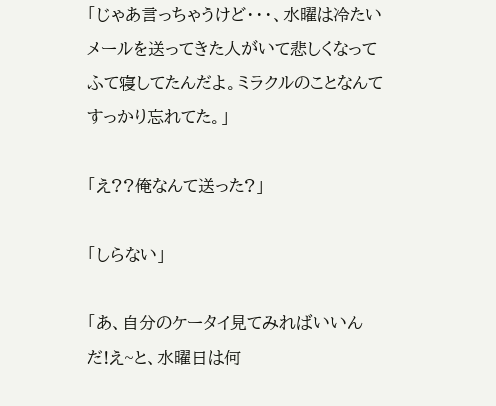「じゃあ言っちゃうけど・・・、水曜は冷たいメールを送ってきた人がいて悲しくなってふて寝してたんだよ。ミラクルのことなんてすっかり忘れてた。」

「え??俺なんて送った?」

「しらない」

「あ、自分のケータイ見てみればいいんだ!え~と、水曜日は何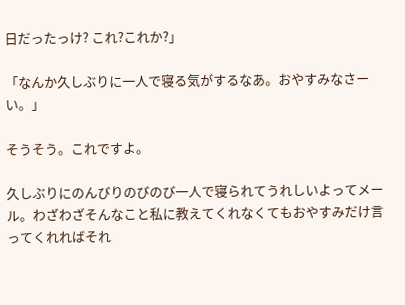日だったっけ? これ?これか?」

「なんか久しぶりに一人で寝る気がするなあ。おやすみなさーい。」

そうそう。これですよ。

久しぶりにのんびりのびのび一人で寝られてうれしいよってメール。わざわざそんなこと私に教えてくれなくてもおやすみだけ言ってくれればそれ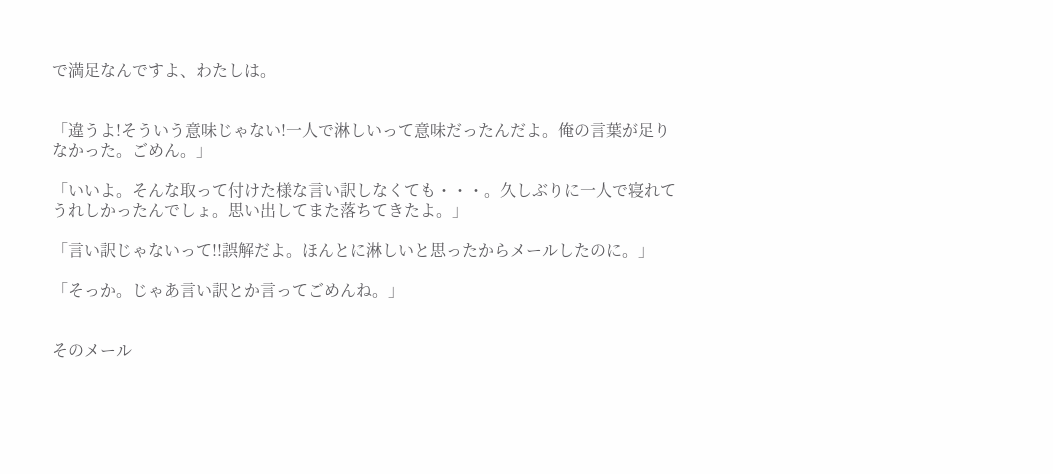で満足なんですよ、わたしは。


「違うよ!そういう意味じゃない!一人で淋しいって意味だったんだよ。俺の言葉が足りなかった。ごめん。」

「いいよ。そんな取って付けた様な言い訳しなくても・・・。久しぶりに一人で寝れてうれしかったんでしょ。思い出してまた落ちてきたよ。」

「言い訳じゃないって!!誤解だよ。ほんとに淋しいと思ったからメールしたのに。」

「そっか。じゃあ言い訳とか言ってごめんね。」


そのメール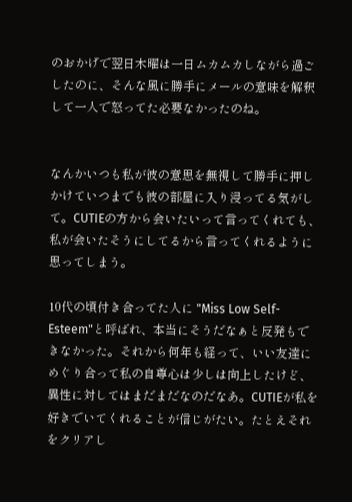のおかげで翌日木曜は一日ムカムカしながら過ごしたのに、そんな風に勝手にメールの意味を解釈して一人で怒ってた必要なかったのね。


なんかいつも私が彼の意思を無視して勝手に押しかけていつまでも彼の部屋に入り浸ってる気がして。CUTIEの方から会いたいって言ってくれても、私が会いたそうにしてるから言ってくれるように思ってしまう。

10代の頃付き合ってた人に "Miss Low Self-Esteem"と呼ばれ、本当にそうだなぁと反発もできなかった。それから何年も経って、いい友達にめぐり合って私の自尊心は少しは向上したけど、異性に対してはまだまだなのだなあ。CUTIEが私を好きでいてくれることが信じがたい。たとえそれをクリアし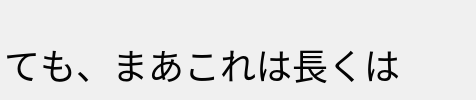ても、まあこれは長くは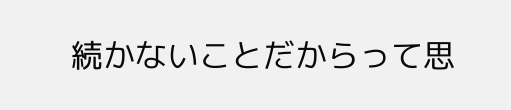続かないことだからって思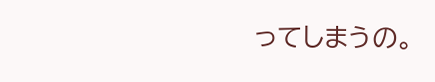ってしまうの。